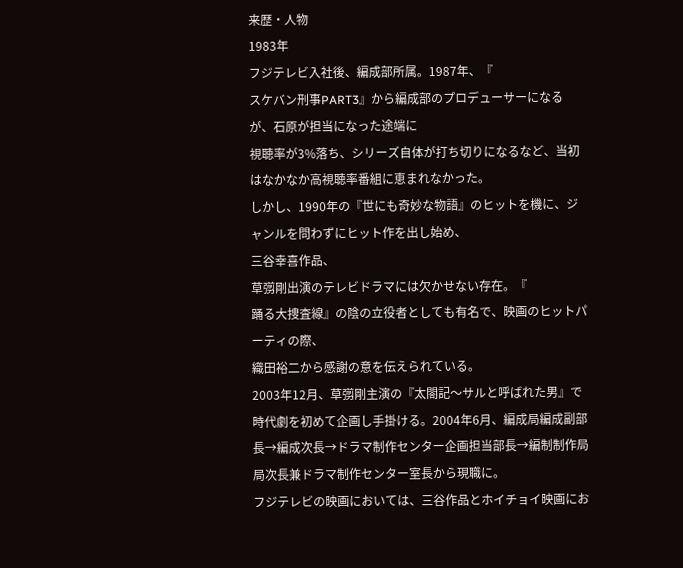来歴・人物
1983年
フジテレビ入社後、編成部所属。1987年、『
スケバン刑事PART3』から編成部のプロデューサーになるが、石原が担当になった途端に
視聴率が3%落ち、シリーズ自体が打ち切りになるなど、当初はなかなか高視聴率番組に恵まれなかった。
しかし、1990年の『世にも奇妙な物語』のヒットを機に、ジャンルを問わずにヒット作を出し始め、
三谷幸喜作品、
草彅剛出演のテレビドラマには欠かせない存在。『
踊る大捜査線』の陰の立役者としても有名で、映画のヒットパーティの際、
織田裕二から感謝の意を伝えられている。
2003年12月、草彅剛主演の『太閤記〜サルと呼ばれた男』で
時代劇を初めて企画し手掛ける。2004年6月、編成局編成副部長→編成次長→ドラマ制作センター企画担当部長→編制制作局局次長兼ドラマ制作センター室長から現職に。
フジテレビの映画においては、三谷作品とホイチョイ映画にお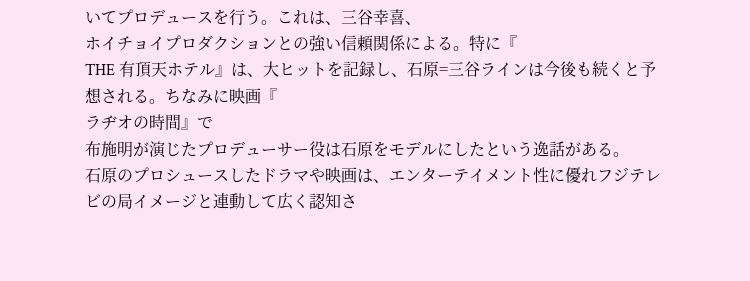いてプロデュースを行う。これは、三谷幸喜、
ホイチョイプロダクションとの強い信頼関係による。特に『
THE 有頂天ホテル』は、大ヒットを記録し、石原=三谷ラインは今後も続くと予想される。ちなみに映画『
ラヂオの時間』で
布施明が演じたプロデューサー役は石原をモデルにしたという逸話がある。
石原のプロシュースしたドラマや映画は、エンターテイメント性に優れフジテレビの局イメージと連動して広く認知さ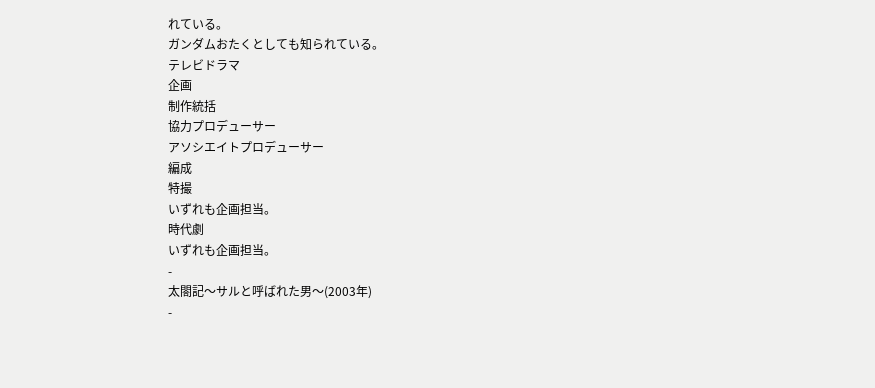れている。
ガンダムおたくとしても知られている。
テレビドラマ
企画
制作統括
協力プロデューサー
アソシエイトプロデューサー
編成
特撮
いずれも企画担当。
時代劇
いずれも企画担当。
-
太閤記〜サルと呼ばれた男〜(2003年)
-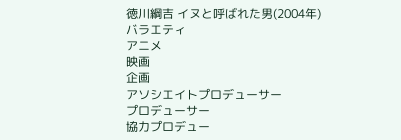徳川綱吉 イヌと呼ばれた男(2004年)
バラエティ
アニメ
映画
企画
アソシエイトプロデューサー
プロデューサー
協力プロデュー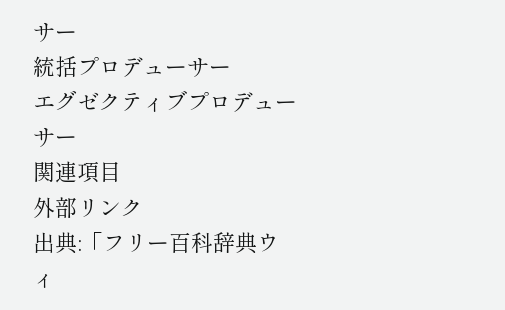サー
統括プロデューサー
エグゼクティブプロデューサー
関連項目
外部リンク
出典:「フリー百科辞典ウィ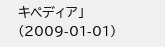キペディア」(2009-01-01)